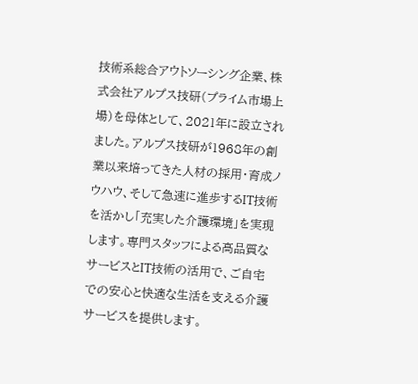技術系総合アウトソーシング企業、株式会社アルプス技研(プライム市場上場)を母体として、2021年に設立されました。アルプス技研が1968年の創業以来培ってきた人材の採用・育成ノウハウ、そして急速に進歩するIT技術を活かし「充実した介護環境」を実現します。専門スタッフによる高品質なサービスとIT技術の活用で、ご自宅での安心と快適な生活を支える介護サービスを提供します。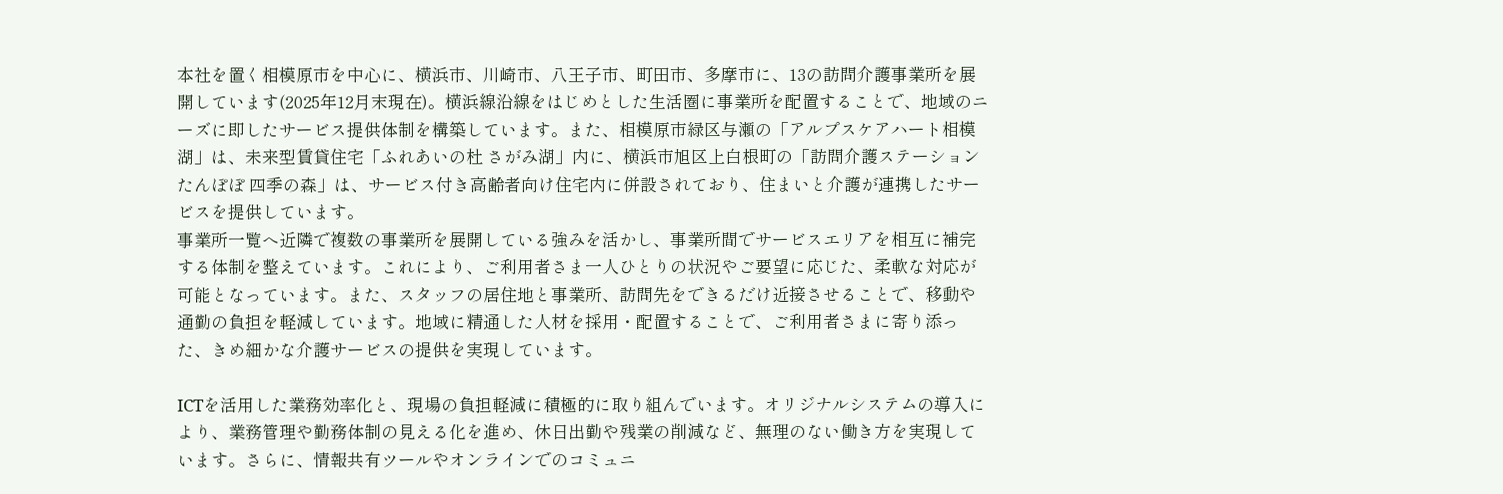本社を置く相模原市を中心に、横浜市、川崎市、八王子市、町田市、多摩市に、13の訪問介護事業所を展開しています(2025年12月末現在)。横浜線沿線をはじめとした生活圏に事業所を配置することで、地域のニーズに即したサービス提供体制を構築しています。また、相模原市緑区与瀬の「アルプスケアハート相模湖」は、未来型賃貸住宅「ふれあいの杜 さがみ湖」内に、横浜市旭区上白根町の「訪問介護ステーション たんぽぽ 四季の森」は、サービス付き高齢者向け住宅内に併設されており、住まいと介護が連携したサービスを提供しています。
事業所一覧へ近隣で複数の事業所を展開している強みを活かし、事業所間でサービスエリアを相互に補完する体制を整えています。これにより、ご利用者さま一人ひとりの状況やご要望に応じた、柔軟な対応が可能となっています。また、スタッフの居住地と事業所、訪問先をできるだけ近接させることで、移動や通勤の負担を軽減しています。地域に精通した人材を採用・配置することで、ご利用者さまに寄り添った、きめ細かな介護サービスの提供を実現しています。

ICTを活用した業務効率化と、現場の負担軽減に積極的に取り組んでいます。オリジナルシステムの導入により、業務管理や勤務体制の見える化を進め、休日出勤や残業の削減など、無理のない働き方を実現しています。さらに、情報共有ツールやオンラインでのコミュニ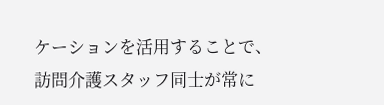ケーションを活用することで、訪問介護スタッフ同士が常に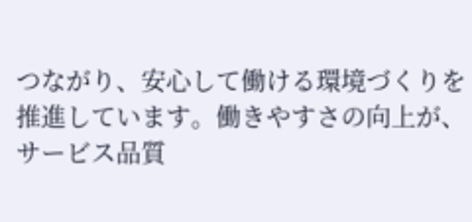つながり、安心して働ける環境づくりを推進しています。働きやすさの向上が、サービス品質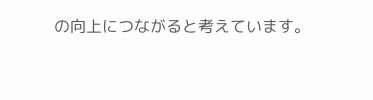の向上につながると考えています。